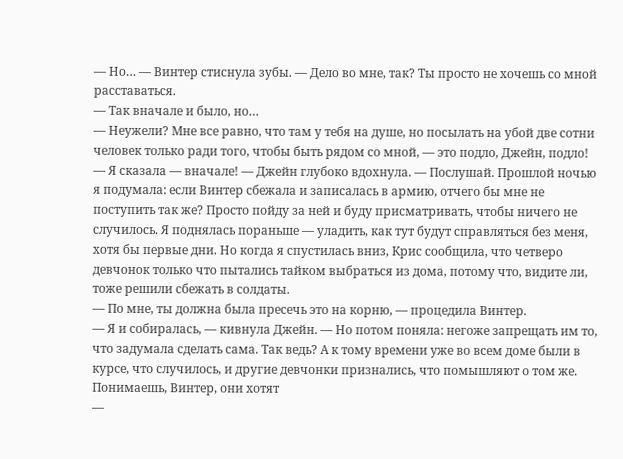— Но… — Винтер стиснула зубы. — Дело во мне, так? Ты просто не хочешь со мной расставаться.
— Так вначале и было, но…
— Неужели? Мне все равно, что там у тебя на душе, но посылать на убой две сотни человек только ради того, чтобы быть рядом со мной, — это подло, Джейн, подло!
— Я сказала — вначале! — Джейн глубоко вдохнула. — Послушай. Прошлой ночью я подумала: если Винтер сбежала и записалась в армию, отчего бы мне не поступить так же? Просто пойду за ней и буду присматривать, чтобы ничего не случилось. Я поднялась пораньше — уладить, как тут будут справляться без меня, хотя бы первые дни. Но когда я спустилась вниз, Крис сообщила, что четверо девчонок только что пытались тайком выбраться из дома, потому что, видите ли, тоже решили сбежать в солдаты.
— По мне, ты должна была пресечь это на корню, — процедила Винтер.
— Я и собиралась, — кивнула Джейн. — Но потом поняла: негоже запрещать им то, что задумала сделать сама. Так ведь? А к тому времени уже во всем доме были в курсе, что случилось, и другие девчонки признались, что помышляют о том же. Понимаешь, Винтер, они хотят
—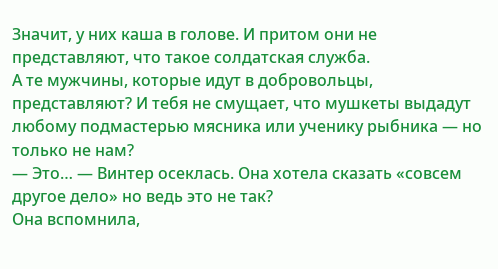Значит, у них каша в голове. И притом они не представляют, что такое солдатская служба.
А те мужчины, которые идут в добровольцы, представляют? И тебя не смущает, что мушкеты выдадут любому подмастерью мясника или ученику рыбника — но только не нам?
— Это… — Винтер осеклась. Она хотела сказать «совсем другое дело» но ведь это не так?
Она вспомнила,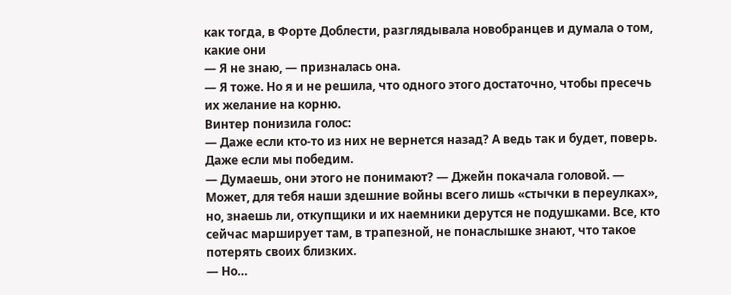как тогда, в Форте Доблести, разглядывала новобранцев и думала о том, какие они
— Я не знаю, — призналась она.
— Я тоже. Но я и не решила, что одного этого достаточно, чтобы пресечь их желание на корню.
Винтер понизила голос:
— Даже если кто-то из них не вернется назад? А ведь так и будет, поверь. Даже если мы победим.
— Думаешь, они этого не понимают? — Джейн покачала головой. — Может, для тебя наши здешние войны всего лишь «стычки в переулках», но, знаешь ли, откупщики и их наемники дерутся не подушками. Все, кто сейчас марширует там, в трапезной, не понаслышке знают, что такое потерять своих близких.
— Но…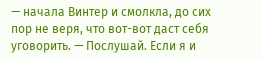— начала Винтер и смолкла, до сих пор не веря, что вот-вот даст себя уговорить. — Послушай. Если я и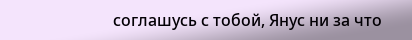соглашусь с тобой, Янус ни за что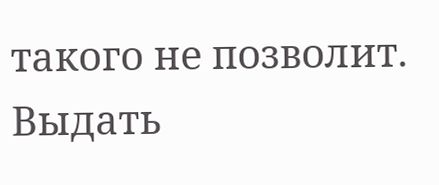такого не позволит. Выдать